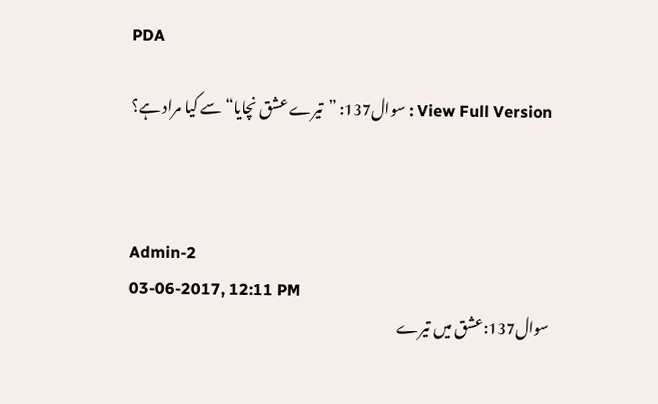PDA

View Full Version : سوال137: ”تیرے عشق نچایا“سے کیا مراد ہے؟



Admin-2
03-06-2017, 12:11 PM
سوال137:عشق میں تیرے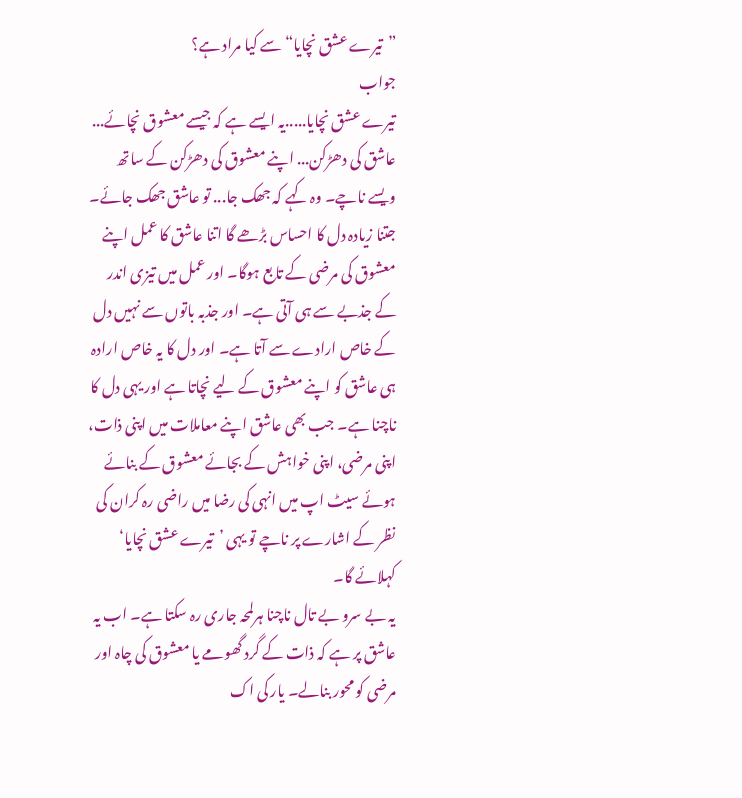”تیرے عشق نچایا“سے کیا مراد ہے؟
جواب
تیرے عشق نچایا.....یہ ایسے ہے کہ جیسے معشوق نچائے... عاشق کی دھڑکن... اپنے معشوق کی دھڑکن کے ساتھ ویسے ناچے۔ وہ کہے کہ جھک جا... تو عاشق جھک جائے۔ جتنا زیادہ دل کا احساس بڑھے گا اتنا عاشق کا عمل اپنے معشوق کی مرضی کے تابع ہوگا۔ اور عمل میں تیزی اندر کے جذبے سے ہی آتی ہے۔ اور جذبہ باتوں سے نہیں دل کے خاص ارادے سے آتا ہے۔ اور دل کا یہ خاص ارادہ ہی عاشق کو اپنے معشوق کے لیے نچاتا ہے اور یہی دل کا ناچنا ہے۔ جب بھی عاشق اپنے معاملات میں اپنی ذات، اپنی مرضی، اپنی خواہش کے بجائے معشوق کے بنائے ہوئے سیٹ اپ میں انہی کی رضا میں راضی رہ کران کی نظر کے اشارے پر ناچے تو یہی ’تیرے عشق نچایا‘ کہلائے گا۔
یہ بے سرو بے تال ناچنا ہرلمحہ جاری رہ سکتا ہے۔ اب یہ عاشق پر ہے کہ ذات کے گرد گھومے یا معشوق کی چاہ اور مرضی کو محور بنالے۔ یار کی اک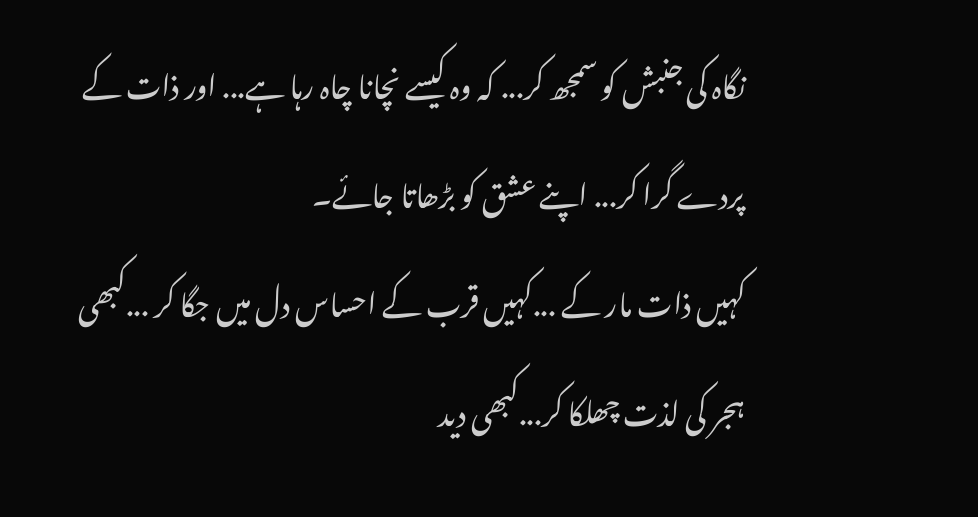نگاہ کی جنبش کو سمجھ کر... کہ وہ کیسے نچانا چاہ رہا ہے... اور ذات کے پردے گرا کر... اپنے عشق کو بڑھاتا جائے۔
کہیں ذات مار کے ...کہیں قرب کے احساس دل میں جگا کر ...کبھی ہجر کی لذت چھلکا کر...کبھی دید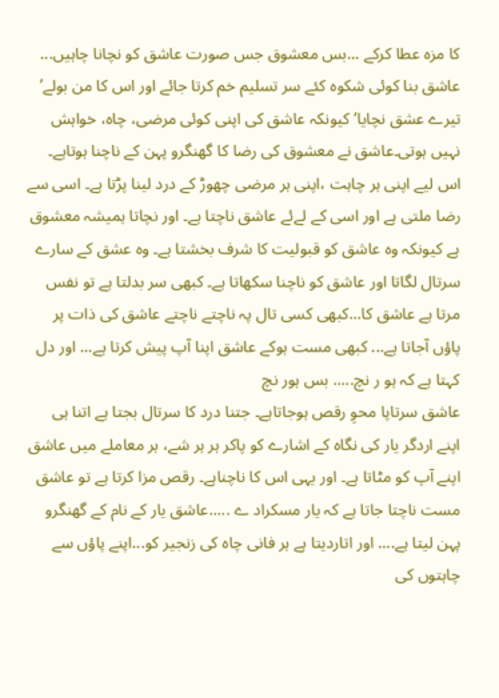کا مزہ عطا کرکے ...بس معشوق جس صورت عاشق کو نچانا چاہیں... عاشق بنا کوئی شکوہ کئے سر تسلیم خم کرتا جائے اور اس کا من بولے’ تیرے عشق نچایا‘ کیونکہ عاشق کی اپنی کوئی مرضی، چاہ، خواہش نہیں ہوتی۔عاشق نے معشوق کی رضا کا گھنگرو پہن کے ناچنا ہوتاہے۔ اس لیے اپنی ہر چاہت ،اپنی ہر مرضی چھوڑ کے درد لینا پڑتا ہے۔ اسی سے رضا ملتی ہے اور اسی کے لےئے عاشق ناچتا ہے۔ اور نچاتا ہمیشہ معشوق ہے کیونکہ وہ عاشق کو قبولیت کا شرف بخشتا ہے۔ وہ عشق کے سارے سرتال لگاتا اور عاشق کو ناچنا سکھاتا ہے۔ کبھی سر بدلتا ہے تو نفس مرتا ہے عاشق کا...کبھی کسی تال پہ ناچتے ناچتے عاشق کی ذات پر پاؤں آجاتا ہے... کبھی مست ہوکے عاشق اپنا آپ پیش کرتا ہے... اور دل کہتا ہے کہ ہو ر نچ..... بس ہور نچ
عاشق سرتاپا محوِ رقص ہوجاتاہے۔ جتنا درد کا سرتال بجتا ہے اتنا ہی اپنے اردگر یار کی نگاہ کے اشارے کو پاکر ہر ہر شے، ہر معاملے میں عاشق اپنے آپ کو مٹاتا ہے۔ اور یہی اس کا ناچناہے۔ رقص مزا کرتا ہے تو عاشق مست ناچتا جاتا ہے کہ یار مسکراد ے .....عاشق یار کے نام کے گھنگرو پہن لیتا ہے.... اور اتاردیتا ہے ہر فانی چاہ کی زنجیر کو...اپنے پاؤں سے چاہتوں کی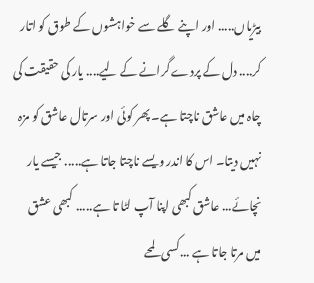بیڑیاں..... اور اپنے گلے سے خواہشوں کے طوق کو اتار کر.... دل کے پردے گرانے کے لیے.... یار کی حقیقت کی چاہ میں عاشق ناچتا ہے۔ پھر کوئی اور سرتال عاشق کو مزہ نہیں دیتا۔ اس کا اندر ویسے ناچتا جاتا ہے..... جیسے یار نچائے... عاشق کبھی اپنا آپ لٹا تا ہے..... کبھی عشق میں مرتا جاتا ہے ...کسی لمحے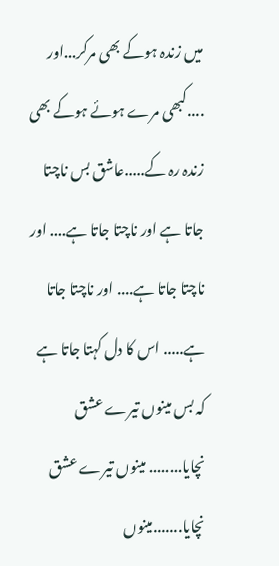میں زندہ ہوکے بھی مرکر...اور ....کبھی مرے ہوئے ہوکے بھی زندہ رہ کے.....عاشق بس ناچتا جاتا ہے اور ناچتا جاتا ہے.... اور ناچتا جاتا ہے.... اور ناچتا جاتا ہے..... اس کا دل کہتا جاتا ہے کہ بس مینوں تیرے عشق نچایا........ مینوں تیرے عشق نچایا.......مینوں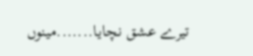تیرے عشق نچایا.......مینوں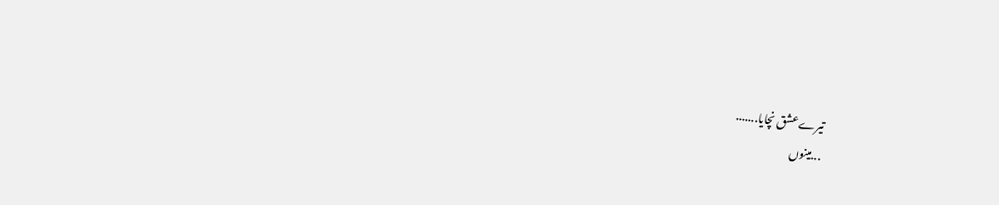تیرے عشق نچایا.......
...مینوں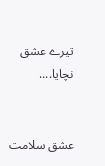تیرے عشق نچایا....


عشق سلامت